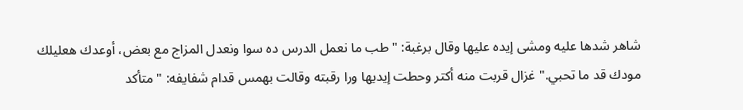شاهر شدها عليه ومشى إيده عليها وقال برغبة: "طب ما نعمل الدرس ده سوا ونعدل المزاج مع بعض، أوعدك هعليلك مودك قد ما تحبي." غزال قربت منه أكتر وحطت إيديها ورا رقبته وقالت بهمس قدام شفايفه: "متأكد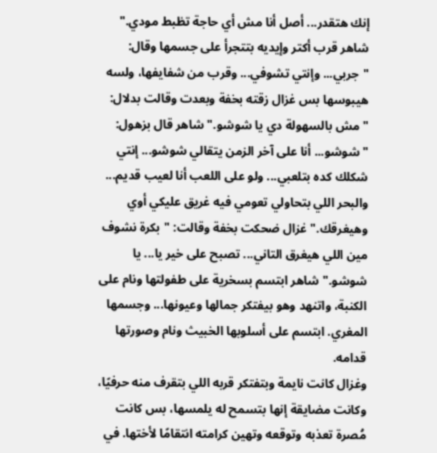إنك هتقدر... أصل أنا مش أي حاجة تظبط مودي." شاهر قرب أكتر وإيديه بتتجرأ على جسمها وقال: "جربي... وإنتي تشوفي... وقرب من شفايفها، ولسه هيبوسها بس غزال زقته بخفة وبعدت وقالت بدلال: "مش بالسهولة دي يا شوشو." شاهر قال بزهول:
"شوشو... أنا على آخر الزمن يتقالي شوشو... إنتي شكلك كده بتلعبي... ولو على اللعب أنا لعيب قديم... والبحر اللي بتحاولي تعومي فيه غريق عليكي أوي وهيغرقك." غزال ضحكت بخفة وقالت: "بكرة نشوف مين اللي هيغرق التاني... تصبح على خير يا... يا شوشو." شاهر ابتسم بسخرية على طفولتها ونام على الكنبة، واتنهد وهو بيفتكر جمالها وعيونها... وجسمها المغري. ابتسم على أسلوبها الخبيث ونام وصورتها قدامه.
وغزال كانت نايمة وبتفتكر قربه اللي بتقرف منه حرفيًا، وكانت مضايقة إنها بتسمح له يلمسها، بس كانت مُصرة تعذبه وتوقعه وتهين كرامته انتقامًا لأختها. في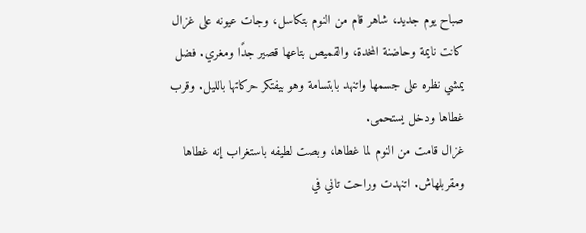صباح يوم جديد، شاهر قام من النوم بتكاسل، وجات عيونه على غزال كانت نايمة وحاضنة المخدة، والقميص بتاعها قصير جدًا ومغري. فضل يمشي نظره على جسمها واتنهد بابتسامة وهو بيفتكر حركاتها بالليل. وقرب غطاها ودخل يستحمى.
غزال قامت من النوم لما غطاها، وبصت لطيفه باستغراب إنه غطاها ومقربلهاش. اتنهدت وراحت تاني في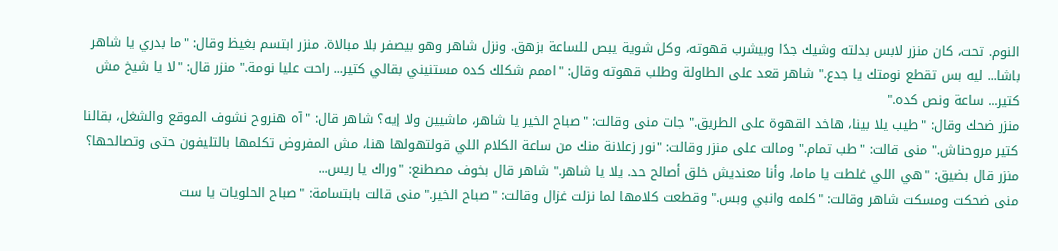النوم. تحت، كان منزر لابس بدلته وشيك جدًا وبيشرب قهوته، وكل شوية يبص للساعة بزهق. ونزل شاهر وهو بيصفر بلا مبالاة. منزر ابتسم بغيظ وقال: "ما بدري يا شاهر باشا... ليه بس تقطع نومتك يا جدع." شاهر قعد على الطاولة وطلب قهوته وقال: "اممم شكلك كده مستنيني بقالي كتير... راحت عليا نومة." منزر قال: "لا يا شيخ مش كتير... ساعة ونص كده."
منزر ضحك وقال: "طيب يلا بينا، هاخد القهوة على الطريق." جات منى وقالت: "صباح الخير يا شاهر، ماشيين ولا إيه؟ شاهر قال: "آه هنروح نشوف الموقع والشغل، بقالنا كتير مروحناش." منى قالت: "طب تمام." ومالت على منزر وقالت: "نور زعلانة منك من ساعة الكلام اللي قولتهولها هنا، مش المفروض تكلمها بالتليفون حتى وتصالحها؟ منزر قال بضيق: "هي اللي غلطت يا ماما، وأنا معنديش خلق أصالح حد. يلا يا شاهر." شاهر قال بخوف مصطنع: "وراك يا ريس...
منى ضحكت ومسكت شاهر وقالت: "كلمه وانبي وبس." وقطعت كلامها لما نزلت غزال وقالت: "صباح الخير." منى قالت بابتسامة: "صباح الحلويات يا ست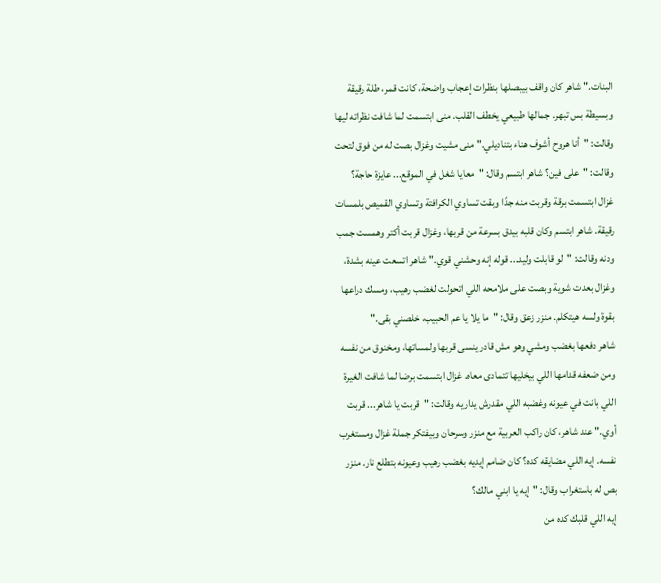البنات." شاهر كان واقف بيبصلها بنظرات إعجاب واضحة، كانت قمر، طلة رقيقة وبسيطة بس تبهر. جمالها طبيعي يخطف القلب. منى ابتسمت لما شافت نظراته ليها وقالت: "أنا هروح أشوف هناء بتناديلي." منى مشيت وغزال بصت له من فوق لتحت وقالت: "على فين؟ شاهر ابتسم وقال: "معايا شغل في الموقع... عايزة حاجة؟
غزال ابتسمت برقة وقربت منه جدًا وبقت تساوي الكرافتة وتساوي القميص بلمسات رقيقة. شاهر ابتسم وكان قلبه بيدق بسرعة من قربها، وغزال قربت أكتر وهمست جمب ودنه وقالت: "لو قابلت وليد... قوله إنه وحشني قوي." شاهر اتسعت عينه بشدة، وغزال بعدت شوية وبصت على ملامحه اللي اتحولت لغضب رهيب، ومسك دراعها بقوة ولسه هيتكلم. منزر زعق وقال: "ما يلا يا عم الحبيب، خلصني بقى."
شاهر دفعها بغضب ومشي وهو مش قادر ينسى قربها ولمساتها، ومخنوق من نفسه ومن ضعفه قدامها اللي بيخليها تتمادى معاه. غزال ابتسمت برضا لما شافت الغيرة اللي بانت في عيونه وغضبه اللي مقدرش يداريه وقالت: "قربت يا شاهر... قربت أوي." عند شاهر، كان راكب العربية مع منزر وسرحان وبيفتكر جملة غزال ومستغرب نفسه. إيه اللي مضايقه كده؟ كان ضامم إيديه بغضب رهيب وعيونه بتطلع نار. منزر بص له باستغراب وقال: "إيه يا ابني مالك؟
إيه اللي قلبك كده من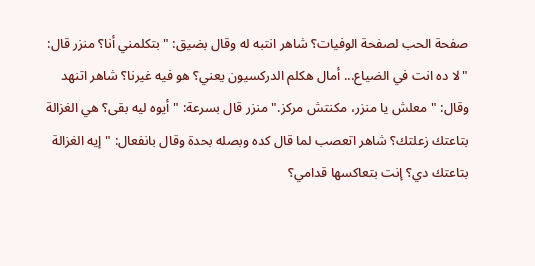صفحة الحب لصفحة الوفيات؟ شاهر انتبه له وقال بضيق: "بتكلمني أنا؟ منزر قال: "لا ده انت في الضياع... أمال هكلم الدركسيون يعني؟ هو فيه غيرنا؟ شاهر اتنهد وقال: "معلش يا منزر، مكنتش مركز." منزر قال بسرعة: "أيوه ليه بقى؟ هي الغزالة بتاعتك زعلتك؟ شاهر اتعصب لما قال كده وبصله بحدة وقال بانفعال: "إيه الغزالة بتاعتك دي؟ إنت بتعاكسها قدامي؟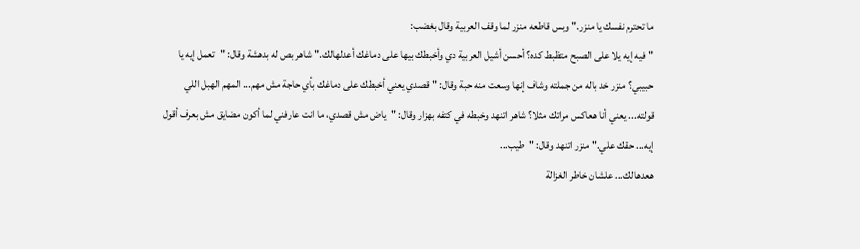ما تحترم نفسك يا منزر." وبس قاطعه منزر لما وقف العربية وقال بغضب:
"فيه إيه يلا على الصبح متظبط كده؟ أحسن أشيل العربية دي وأخبطك بيها على دماغك أعدلهالك." شاهر بص له بدهشة وقال: "تعمل إيه يا حبيبي؟ منزر خد باله من جملته وشاف إنها وسعت منه حبة وقال: "قصدي يعني أخبطك على دماغك بأي حاجة مش مهم... المهم الهبل اللي قولته... يعني أنا هعاكس مراتك مثلا؟ شاهر اتنهد وخبطه في كتفه بهزار وقال: "ياض مش قصدي، ما انت عارفني لما أكون مضايق مش بعرف أقول إيه... حقك علي." منزر اتنهد وقال: "طيب...
هعدهالك... علشان خاطر الغزالة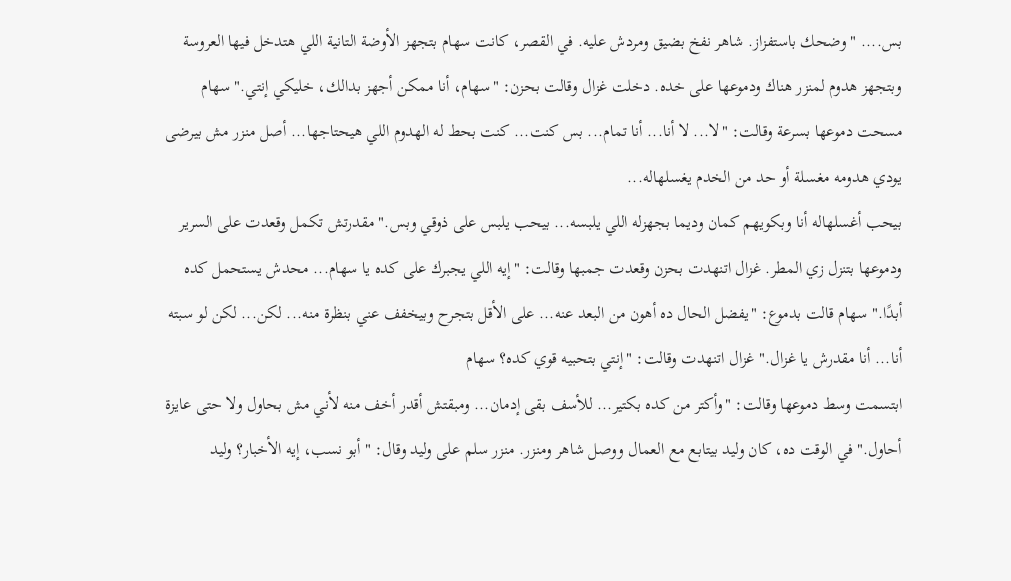بس.... " وضحك باستفزاز. شاهر نفخ بضيق ومردش عليه. في القصر، كانت سهام بتجهز الأوضة التانية اللي هتدخل فيها العروسة وبتجهز هدوم لمنزر هناك ودموعها على خده. دخلت غزال وقالت بحزن: "سهام، أنا ممكن أجهز بدالك، خليكي إنتي." سهام مسحت دموعها بسرعة وقالت: "لا... لا أنا... أنا تمام... بس كنت... كنت بحط له الهدوم اللي هيحتاجها... أصل منزر مش بيرضى يودي هدومه مغسلة أو حد من الخدم يغسلهاله...
بيحب أغسلهاله أنا وبكويهم كمان وديما بجهزله اللي يلبسه... بيحب يلبس على ذوقي وبس." مقدرتش تكمل وقعدت على السرير ودموعها بتنزل زي المطر. غزال اتنهدت بحزن وقعدت جمبها وقالت: "إيه اللي يجبرك على كده يا سهام... محدش يستحمل كده أبدًا." سهام قالت بدموع: "يفضل الحال ده أهون من البعد عنه... على الأقل بتجرح وبيخفف عني بنظرة منه... لكن... لكن لو سبته أنا... أنا مقدرش يا غزال." غزال اتنهدت وقالت: "إنتي بتحبيه قوي كده؟ سهام
ابتسمت وسط دموعها وقالت: "وأكتر من كده بكتير... للأسف بقى إدمان... ومبقتش أقدر أخف منه لأني مش بحاول ولا حتى عايزة أحاول." في الوقت ده، كان وليد بيتابع مع العمال ووصل شاهر ومنزر. منزر سلم على وليد وقال: "أبو نسب، إيه الأخبار؟ وليد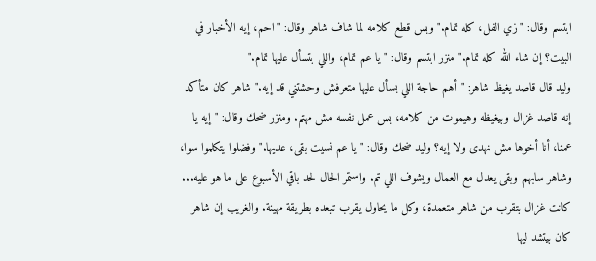ابتسم وقال: "زي الفل، كله تمام." وبس قطع كلامه لما شاف شاهر وقال: "احم، إيه الأخبار في البيت؟ إن شاء الله كله تمام." منزر ابتسم وقال: "يا عم تمام، واللي بتسأل عليها تمام."
وليد قال قاصد يغيظ شاهر: "أهم حاجة اللي بسأل عليها متعرفش وحشتني قد إيه." شاهر كان متأكد إنه قاصد غزال وبيغيظه وهيموت من كلامه، بس عمل نفسه مش مهتم. ومنزر ضحك وقال: "إيه يا عمنا، أنا أخوها مش نهدى ولا إيه؟ وليد ضحك وقال: "يا عم نسيت بقى، عديها." وفضلوا يتكلموا سوا، وشاهر سابهم وبقى يعدل مع العمال ويشوف اللي تم. واستمر الحال لحد باقي الأسبوع على ما هو عليه...
كانت غزال بتقرب من شاهر متعمدة، وكل ما يحاول يقرب تبعده بطريقة مهينة. والغريب إن شاهر كان بيتشد ليها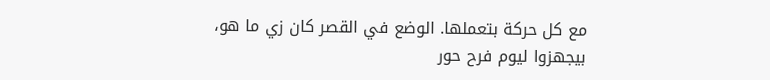مع كل حركة بتعملها. الوضع في القصر كان زي ما هو، بيجهزوا ليوم فرح حور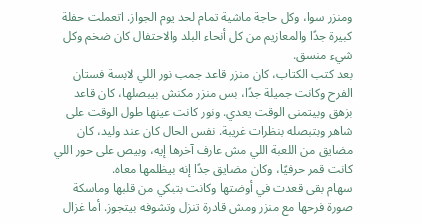ومنزر سوا، وكل حاجة ماشية تمام لحد يوم الجواز. اتعملت حفلة كبيرة جدًا والمعازيم من كل أنحاء البلد والاحتفال كان ضخم وكل شيء منسق.
بعد كتب الكتاب، كان منزر قاعد جمب نور اللي لابسة فستان الفرح وكانت جميلة جدًا، بس منزر مكنش بيبصلها، كان قاعد بزهق وبيتمنى الوقت يعدي. ونور كانت عينها طول الوقت على شاهر وبتبصله بنظرات غريبة. نفس الحال كان عند وليد، كان مضايق من اللعبة اللي مش عارف آخرها إيه، وبيص على حور اللي كانت قمر حرفيًا، وكان مضايق جدًا إنه بيظلمها معاه.
سهام بقى قعدت في أوضتها وكانت بتبكي من قلبها وماسكة صورة فرحها مع منزر ومش قادرة تنزل وتشوفه بيتجوز. أما غزال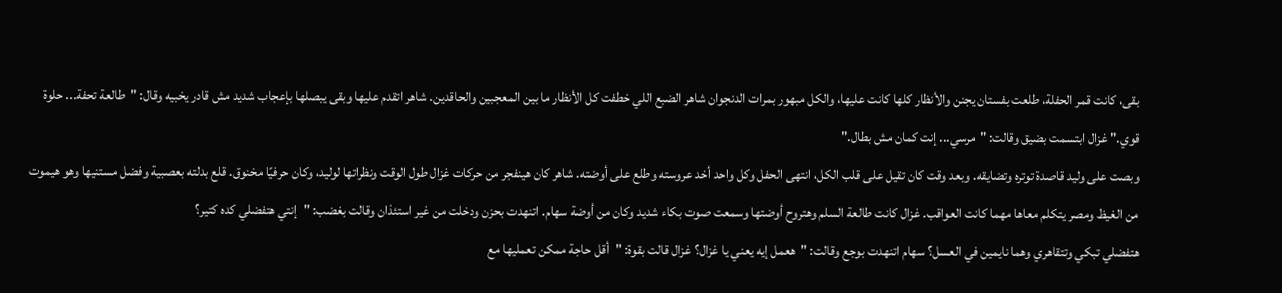بقى، كانت قمر الحفلة، طلعت بفستان يجنن والأنظار كلها كانت عليها، والكل مبهور بمرات الدنجوان شاهر الضبع اللي خطفت كل الأنظار ما بين المعجبين والحاقدين. شاهر اتقدم عليها وبقى يبصلها بإعجاب شديد مش قادر يخبيه وقال: "طالعة تحفة... حلوة قوي." غزال ابتسمت بضيق وقالت: "مرسي... إنت كمان مش بطال."
وبصت على وليد قاصدة توتره وتضايقه. وبعد وقت كان تقيل على قلب الكل، انتهى الحفل وكل واحد أخد عروسته وطلع على أوضته. شاهر كان هينفجر من حركات غزال طول الوقت ونظراتها لوليد، وكان حرفيًا مخنوق. قلع بدلته بعصبية وفضل مستنيها وهو هيموت من الغيظ ومصر يتكلم معاها مهما كانت العواقب. غزال كانت طالعة السلم وهتروح أوضتها وسمعت صوت بكاء شديد وكان من أوضة سهام. اتنهدت بحزن ودخلت من غير استئذان وقالت بغضب: "إنتي هتفضلي كده كتير؟
هتفضلي تبكي وتتقاهري وهما نايمين في العسل؟ سهام اتنهدت بوجع وقالت: "هعمل إيه يعني يا غزال؟ غزال قالت بقوة: "أقل حاجة ممكن تعمليها مع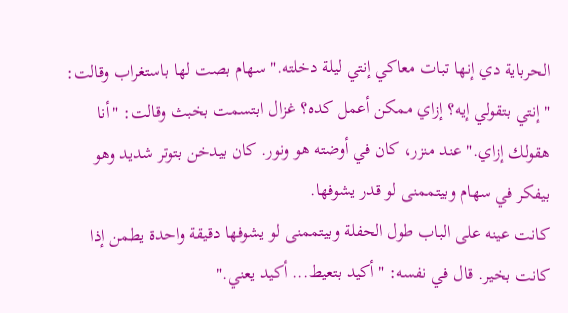الحرباية دي إنها تبات معاكي إنتي ليلة دخلته." سهام بصت لها باستغراب وقالت: "إنتي بتقولي إيه؟ إزاي ممكن أعمل كده؟ غزال ابتسمت بخبث وقالت: "أنا هقولك إزاي." عند منزر، كان في أوضته هو ونور. كان بيدخن بتوتر شديد وهو بيفكر في سهام وبيتممنى لو قدر يشوفها.
كانت عينه على الباب طول الحفلة وبيتممنى لو يشوفها دقيقة واحدة يطمن إذا كانت بخير. قال في نفسه: "أكيد بتعيط... أكيد يعني."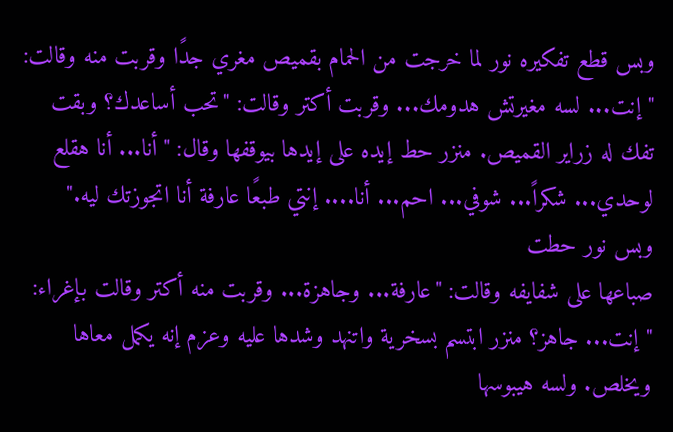وبس قطع تفكيره نور لما خرجت من الحمام بقميص مغري جدًا وقربت منه وقالت: "إنت... لسه مغيرتش هدومك... وقربت أكتر وقالت: "تحب أساعدك؟ وبقت تفك له زراير القميص. منزر حط إيده على إيدها بيوقفها وقال: "أنا... أنا هقلع لوحدي... شكراً... شوفي... احم... أنا.... إنتي طبعًا عارفة أنا اتجوزتك ليه." وبس نور حطت
صباعها على شفايفه وقالت: "عارفة... وجاهزة... وقربت منه أكتر وقالت بإغراء: "إنت... جاهز؟ منزر ابتسم بسخرية واتنهد وشدها عليه وعزم إنه يكمل معاها ويخلص. ولسه هيبوسها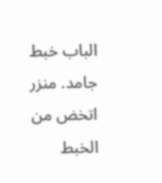الباب خبط جامد. منزر اتخض من الخبط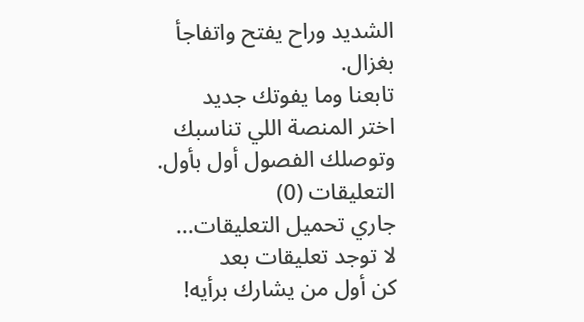الشديد وراح يفتح واتفاجأ بغزال.
تابعنا وما يفوتك جديد
اختر المنصة اللي تناسبك وتوصلك الفصول أول بأول.
التعليقات (0)
جاري تحميل التعليقات...
لا توجد تعليقات بعد
كن أول من يشارك برأيه!